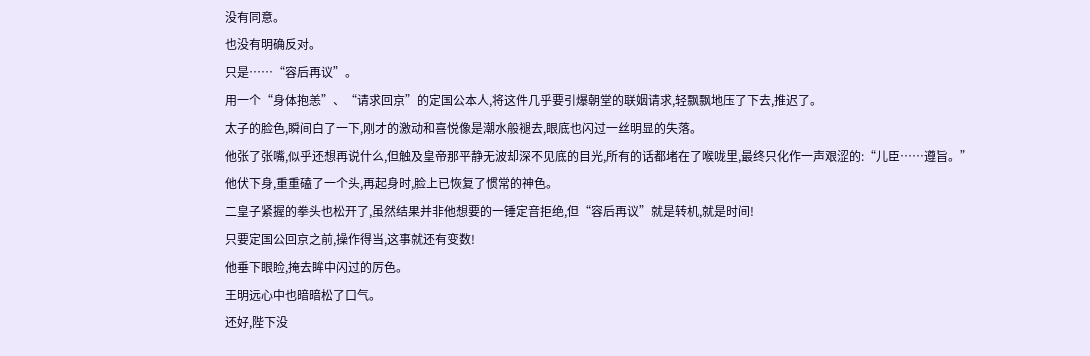没有同意。
也没有明确反对。
只是……“容后再议”。
用一个“身体抱恙”、“请求回京”的定国公本人,将这件几乎要引爆朝堂的联姻请求,轻飘飘地压了下去,推迟了。
太子的脸色,瞬间白了一下,刚才的激动和喜悦像是潮水般褪去,眼底也闪过一丝明显的失落。
他张了张嘴,似乎还想再说什么,但触及皇帝那平静无波却深不见底的目光,所有的话都堵在了喉咙里,最终只化作一声艰涩的:“儿臣……遵旨。”
他伏下身,重重磕了一个头,再起身时,脸上已恢复了惯常的神色。
二皇子紧握的拳头也松开了,虽然结果并非他想要的一锤定音拒绝,但“容后再议”就是转机,就是时间!
只要定国公回京之前,操作得当,这事就还有变数!
他垂下眼睑,掩去眸中闪过的厉色。
王明远心中也暗暗松了口气。
还好,陛下没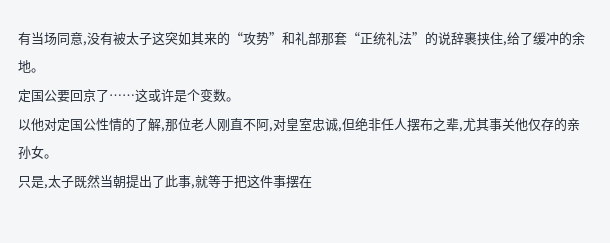有当场同意,没有被太子这突如其来的“攻势”和礼部那套“正统礼法”的说辞裹挟住,给了缓冲的余地。
定国公要回京了……这或许是个变数。
以他对定国公性情的了解,那位老人刚直不阿,对皇室忠诚,但绝非任人摆布之辈,尤其事关他仅存的亲孙女。
只是,太子既然当朝提出了此事,就等于把这件事摆在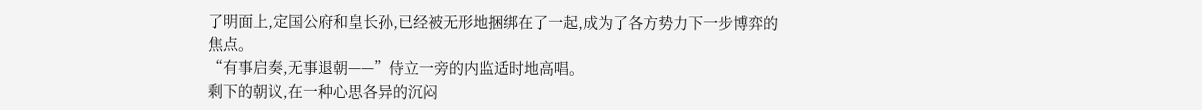了明面上,定国公府和皇长孙,已经被无形地捆绑在了一起,成为了各方势力下一步博弈的焦点。
“有事启奏,无事退朝——”侍立一旁的内监适时地高唱。
剩下的朝议,在一种心思各异的沉闷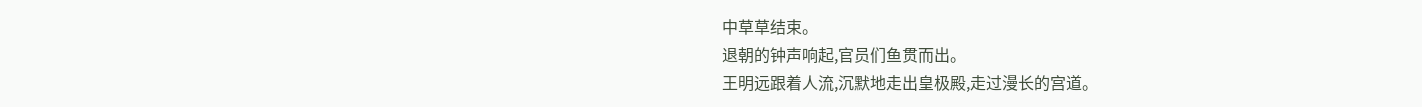中草草结束。
退朝的钟声响起,官员们鱼贯而出。
王明远跟着人流,沉默地走出皇极殿,走过漫长的宫道。